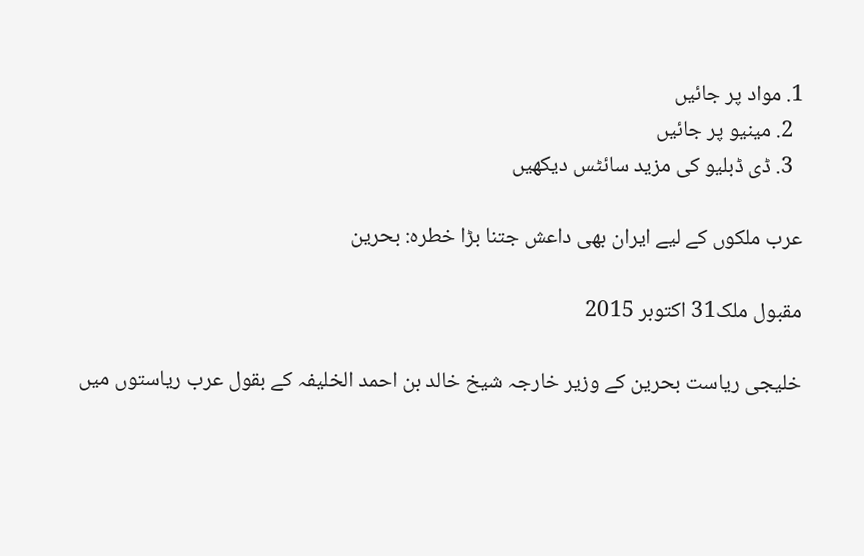1. مواد پر جائیں
  2. مینیو پر جائیں
  3. ڈی ڈبلیو کی مزید سائٹس دیکھیں

عرب ملکوں کے لیے ایران بھی داعش جتنا بڑا خطرہ: بحرین

مقبول ملک31 اکتوبر 2015

خلیجی ریاست بحرین کے وزیر خارجہ شیخ خالد بن احمد الخلیفہ کے بقول عرب ریاستوں میں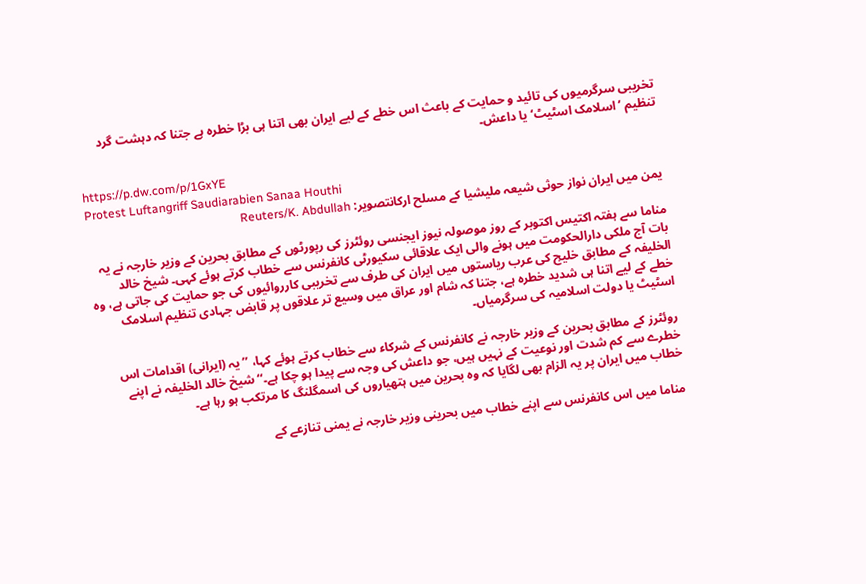تخریبی سرگرمیوں کی تائید و حمایت کے باعث اس خطے کے لیے ایران بھی اتنا ہی بڑا خطرہ ہے جتنا کہ دہشت گرد تنظیم ’اسلامک اسٹیٹ‘ یا داعش۔

https://p.dw.com/p/1GxYE
Protest Luftangriff Saudiarabien Sanaa Houthi
یمن میں ایران نواز حوثی شیعہ ملیشیا کے مسلح ارکانتصویر: Reuters/K. Abdullah

مناما سے ہفتہ اکتیس اکتوبر کے روز موصولہ نیوز ایجنسی روئٹرز کی رپورٹوں کے مطابق بحرین کے وزیر خارجہ نے یہ بات آج ملکی دارالحکومت میں ہونے والی ایک علاقائی سکیورٹی کانفرنس سے خطاب کرتے ہوئے کہی۔ شیخ خالد الخلیفہ کے مطابق خلیج کی عرب ریاستوں میں ایران کی طرف سے تخریبی کارروائیوں کی جو حمایت کی جاتی ہے، وہ خطے کے لیے اتنا ہی شدید خطرہ ہے، جتنا کہ شام اور عراق میں وسیع تر علاقوں پر قابض جہادی تنظیم اسلامک اسٹیٹ یا دولت اسلامیہ کی سرگرمیاں۔

روئٹرز کے مطابق بحرین کے وزیر خارجہ نے کانفرنس کے شرکاء سے خطاب کرتے ہوئے کہا، ’’یہ (ایرانی) اقدامات اس خطرے سے کم شدت اور نوعیت کے نہیں ہیں، جو داعش کی وجہ سے پیدا ہو چکا ہے۔‘‘ شیخ خالد الخلیفہ نے اپنے خطاب میں ایران پر یہ الزام بھی لگایا کہ وہ بحرین میں ہتھیاروں کی اسمگلنگ کا مرتکب ہو رہا ہے۔

مناما میں اس کانفرنس سے اپنے خطاب میں بحرینی وزیر خارجہ نے یمنی تنازعے کے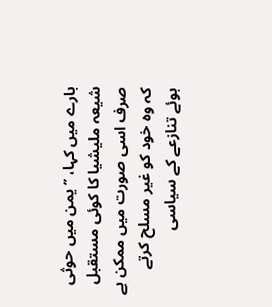بارے میں کہا، ’’یمن میں حوثی شیعہ ملیشیا کا کوئی مستقبل صرف اسی صورت میں ممکن ہے کہ وہ خود کو غیر مسلح کرتے ہوئے تنازعے کے سیاسی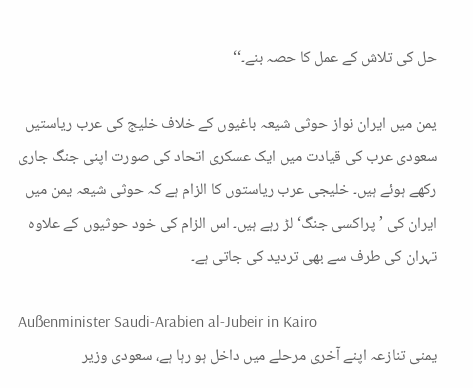حل کی تلاش کے عمل کا حصہ بنے۔‘‘

یمن میں ایران نواز حوثی شیعہ باغیوں کے خلاف خلیج کی عرب ریاستیں سعودی عرب کی قیادت میں ایک عسکری اتحاد کی صورت اپنی جنگ جاری رکھے ہوئے ہیں۔ خلیجی عرب ریاستوں کا الزام ہے کہ حوثی شیعہ یمن میں ایران کی ’پراکسی جنگ‘ لڑ رہے ہیں۔ اس الزام کی خود حوثیوں کے علاوہ تہران کی طرف سے بھی تردید کی جاتی ہے۔

Außenminister Saudi-Arabien al-Jubeir in Kairo
یمنی تنازعہ اپنے آخری مرحلے میں داخل ہو رہا ہے، سعودی وزیر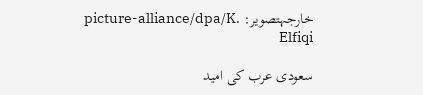خارجہتصویر: picture-alliance/dpa/K. Elfiqi

سعودی عرب کی امید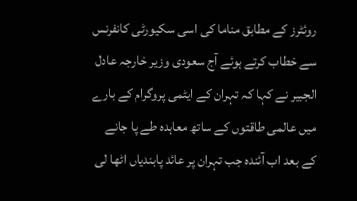روئٹرز کے مطابق مناما کی اسی سکیورٹی کانفرنس سے خطاب کرتے ہوئے آج سعودی وزیر خارجہ عادل الجبیر نے کہا کہ تہران کے ایٹمی پروگرام کے بارے میں عالمی طاقتوں کے ساتھ معاہدہ طے پا جانے کے بعد اب آئندہ جب تہران پر عائد پابندیاں اٹھا لی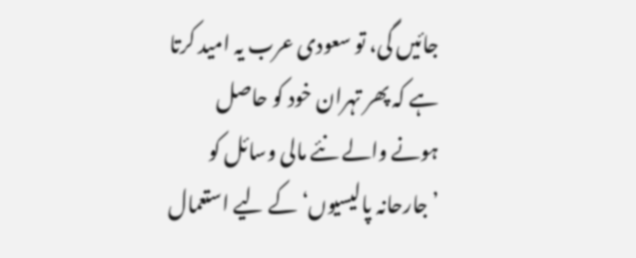جائیں گی، تو سعودی عرب یہ امید کرتا ہے کہ پھر تہران خود کو حاصل ہونے والے نئے مالی وسائل کو ’جارحانہ پالیسیوں‘ کے لیے استعمال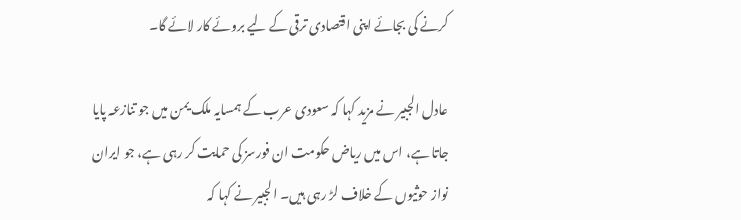کرنے کی بجائے اپنی اقتصادی ترقی کے لیے بروئے کار لائے گا۔

عادل الجبیر نے مزید کہا کہ سعودی عرب کے ہمسایہ ملک یمن میں جو تنازعہ پایا جاتا ہے، اس میں ریاض حکومت ان فورسز کی حمایت کر رہی ہے، جو ایران نواز حوثیوں کے خلاف لڑ رہی ہیں۔ الجبیر نے کہا کہ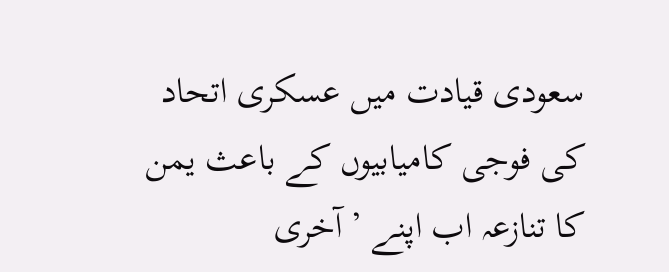سعودی قیادت میں عسکری اتحاد کی فوجی کامیابیوں کے باعث یمن کا تنازعہ اب اپنے ’آخری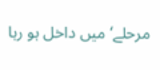مرحلے‘ میں داخل ہو رہا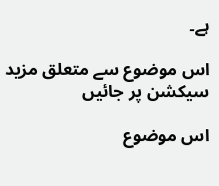ہے۔

اس موضوع سے متعلق مزید سیکشن پر جائیں

اس موضوع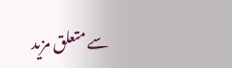سے متعلق مزید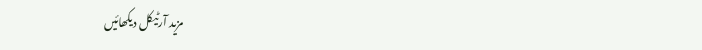مزید آرٹیکل دیکھائیں